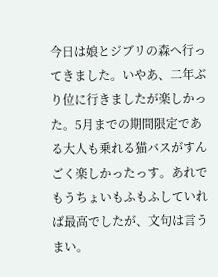今日は娘とジブリの森へ行ってきました。いやあ、二年ぶり位に行きましたが楽しかった。5月までの期間限定である大人も乗れる猫バスがすんごく楽しかったっす。あれでもうちょいもふもふしていれば最高でしたが、文句は言うまい。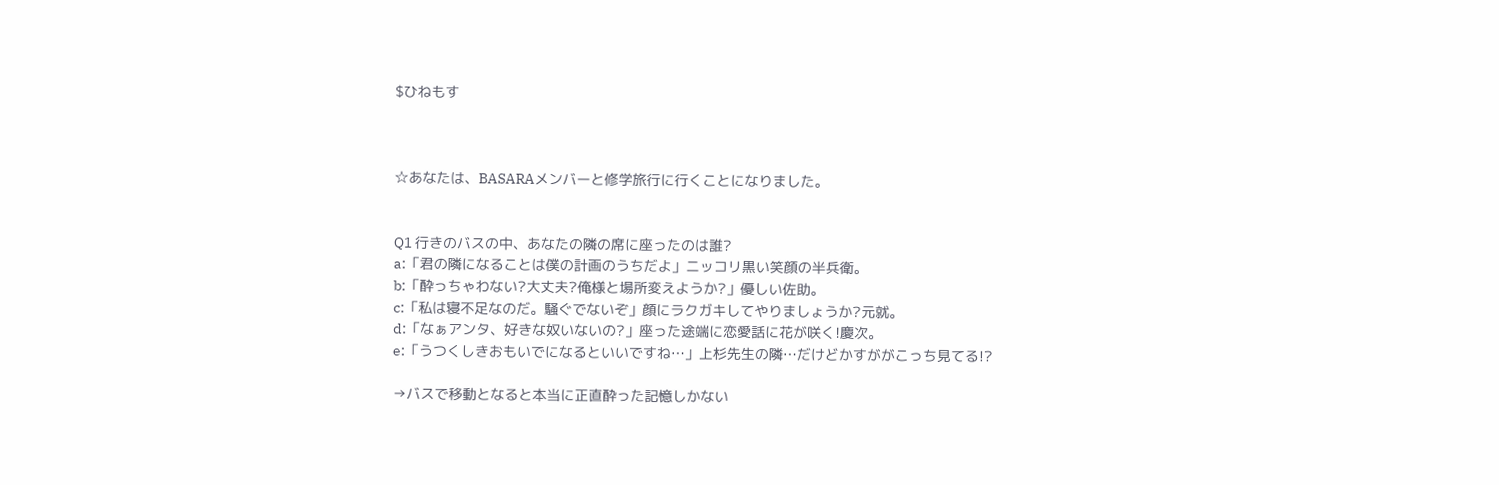$ひねもす



☆あなたは、BASARAメンバーと修学旅行に行くことになりました。


Q1 行きのバスの中、あなたの隣の席に座ったのは誰?
a:「君の隣になることは僕の計画のうちだよ」ニッコリ黒い笑顔の半兵衛。
b:「酔っちゃわない?大丈夫?俺様と場所変えようか?」優しい佐助。
c:「私は寝不足なのだ。騒ぐでないぞ」顔にラクガキしてやりましょうか?元就。
d:「なぁアンタ、好きな奴いないの?」座った途端に恋愛話に花が咲く!慶次。
e:「うつくしきおもいでになるといいですね…」上杉先生の隣…だけどかすががこっち見てる!?

→バスで移動となると本当に正直酔った記憶しかない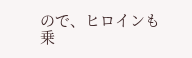ので、ヒロインも乗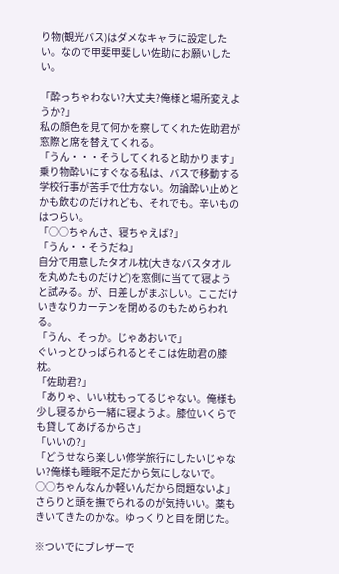り物(観光バス)はダメなキャラに設定したい。なので甲斐甲斐しい佐助にお願いしたい。

「酔っちゃわない?大丈夫?俺様と場所変えようか?」
私の顔色を見て何かを察してくれた佐助君が窓際と席を替えてくれる。
「うん・・・そうしてくれると助かります」
乗り物酔いにすぐなる私は、バスで移動する学校行事が苦手で仕方ない。勿論酔い止めとかも飲むのだけれども、それでも。辛いものはつらい。
「○○ちゃんさ、寝ちゃえば?」
「うん・・そうだね」
自分で用意したタオル枕(大きなバスタオルを丸めたものだけど)を窓側に当てて寝ようと試みる。が、日差しがまぶしい。ここだけいきなりカーテンを閉めるのもためらわれる。
「うん、そっか。じゃあおいで」
ぐいっとひっぱられるとそこは佐助君の膝枕。
「佐助君?」
「ありゃ、いい枕もってるじゃない。俺様も少し寝るから一緒に寝ようよ。膝位いくらでも貸してあげるからさ」
「いいの?」
「どうせなら楽しい修学旅行にしたいじゃない?俺様も睡眠不足だから気にしないで。○○ちゃんなんか軽いんだから問題ないよ」
さらりと頭を撫でられるのが気持いい。薬もきいてきたのかな。ゆっくりと目を閉じた。

※ついでにブレザーで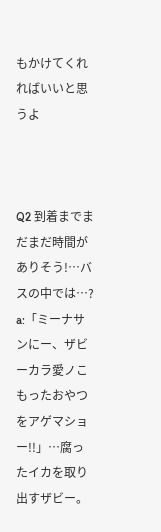もかけてくれればいいと思うよ



Q2 到着までまだまだ時間がありそう!…バスの中では…?
a:「ミーナサンにー、ザビーカラ愛ノこもったおやつをアゲマショー!!」…腐ったイカを取り出すザビー。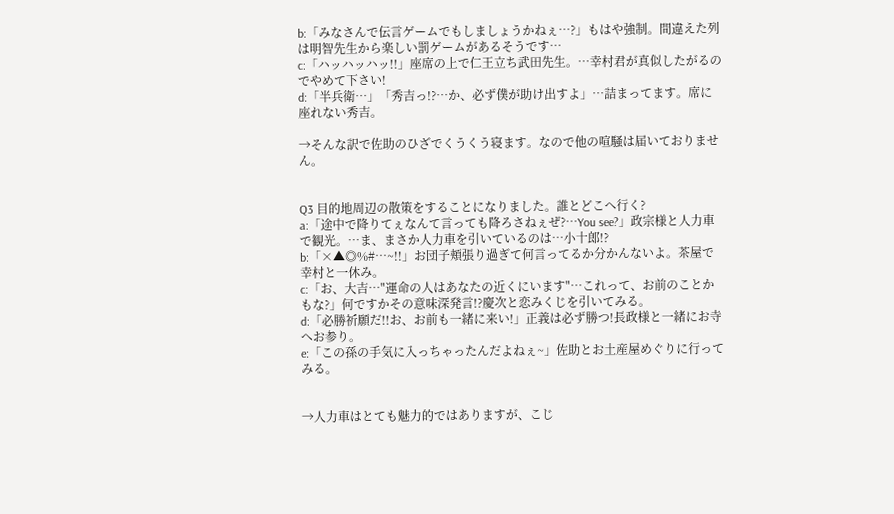b:「みなさんで伝言ゲームでもしましょうかねぇ…?」もはや強制。間違えた列は明智先生から楽しい罰ゲームがあるそうです…
c:「ハッハッハッ!!」座席の上で仁王立ち武田先生。…幸村君が真似したがるのでやめて下さい!
d:「半兵衛…」「秀吉っ!?…か、必ず僕が助け出すよ」…詰まってます。席に座れない秀吉。

→そんな訳で佐助のひざでくうくう寝ます。なので他の喧騒は届いておりません。


Q3 目的地周辺の散策をすることになりました。誰とどこへ行く?
a:「途中で降りてぇなんて言っても降ろさねぇぜ?…You see?」政宗様と人力車で観光。…ま、まさか人力車を引いているのは…小十郎!?
b:「×▲◎%#…~!!」お団子頬張り過ぎて何言ってるか分かんないよ。茶屋で幸村と一休み。
c:「お、大吉…"運命の人はあなたの近くにいます"…これって、お前のことかもな?」何ですかその意味深発言!?慶次と恋みくじを引いてみる。
d:「必勝祈願だ!!お、お前も一緒に来い!」正義は必ず勝つ!長政様と一緒にお寺へお参り。
e:「この孫の手気に入っちゃったんだよねぇ~」佐助とお土産屋めぐりに行ってみる。


→人力車はとても魅力的ではありますが、こじ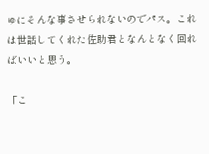ゅにそんな事させられないのでパス。これは世話してくれた佐助君となんとなく回ればいいと思う。

「こ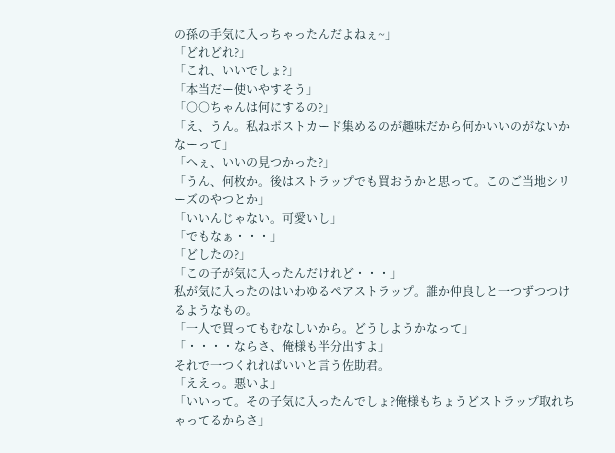の孫の手気に入っちゃったんだよねぇ~」
「どれどれ?」
「これ、いいでしょ?」
「本当だー使いやすそう」
「○○ちゃんは何にするの?」
「え、うん。私ねポストカード集めるのが趣味だから何かいいのがないかなーって」
「へぇ、いいの見つかった?」
「うん、何枚か。後はストラップでも買おうかと思って。このご当地シリーズのやつとか」
「いいんじゃない。可愛いし」
「でもなぁ・・・」
「どしたの?」
「この子が気に入ったんだけれど・・・」
私が気に入ったのはいわゆるペアストラップ。誰か仲良しと一つずつつけるようなもの。
「一人で買ってもむなしいから。どうしようかなって」
「・・・・ならさ、俺様も半分出すよ」
それで一つくれればいいと言う佐助君。
「ええっ。悪いよ」
「いいって。その子気に入ったんでしょ?俺様もちょうどストラップ取れちゃってるからさ」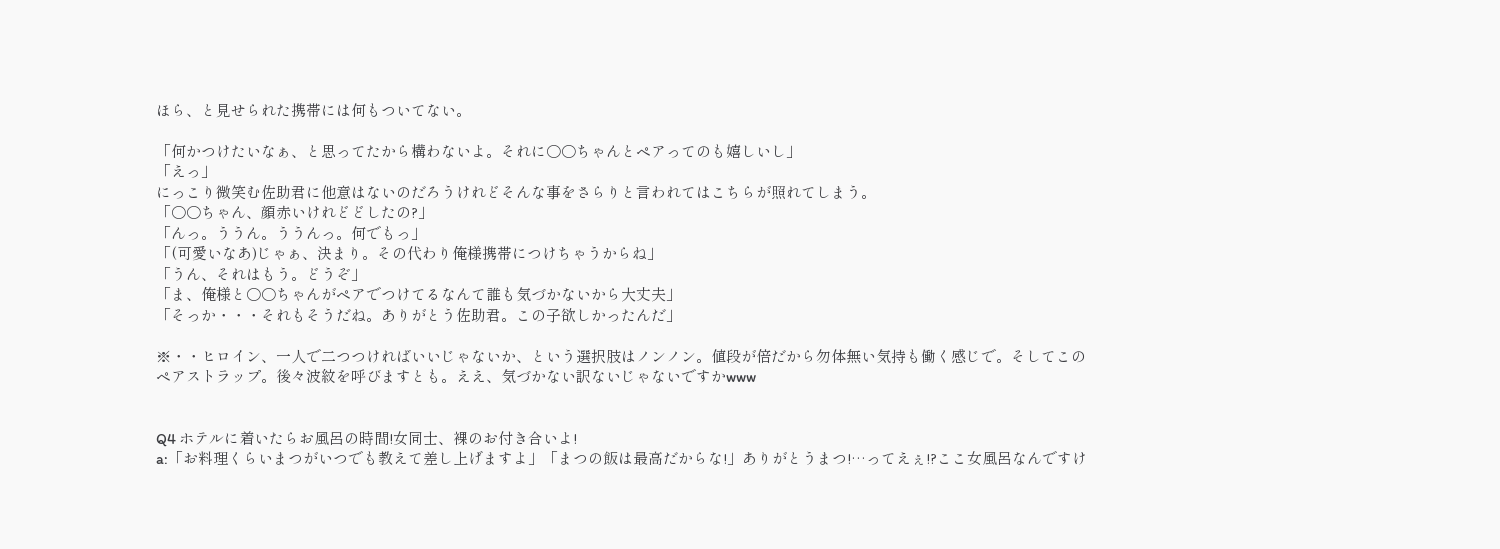ほら、と見せられた携帯には何もついてない。

「何かつけたいなぁ、と思ってたから構わないよ。それに○○ちゃんとペアってのも嬉しいし」
「えっ」
にっこり微笑む佐助君に他意はないのだろうけれどそんな事をさらりと言われてはこちらが照れてしまう。
「○○ちゃん、顔赤いけれどどしたの?」
「んっ。ううん。ううんっ。何でもっ」
「(可愛いなあ)じゃぁ、決まり。その代わり俺様携帯につけちゃうからね」
「うん、それはもう。どうぞ」
「ま、俺様と○○ちゃんがペアでつけてるなんて誰も気づかないから大丈夫」
「そっか・・・それもそうだね。ありがとう佐助君。この子欲しかったんだ」

※・・ヒロイン、一人で二つつければいいじゃないか、という選択肢はノンノン。値段が倍だから勿体無い気持も働く感じで。そしてこのペアストラップ。後々波紋を呼びますとも。ええ、気づかない訳ないじゃないですかwww


Q4 ホテルに着いたらお風呂の時間!女同士、裸のお付き合いよ!
a:「お料理くらいまつがいつでも教えて差し上げますよ」「まつの飯は最高だからな!」ありがとうまつ!…ってえぇ!?ここ女風呂なんですけ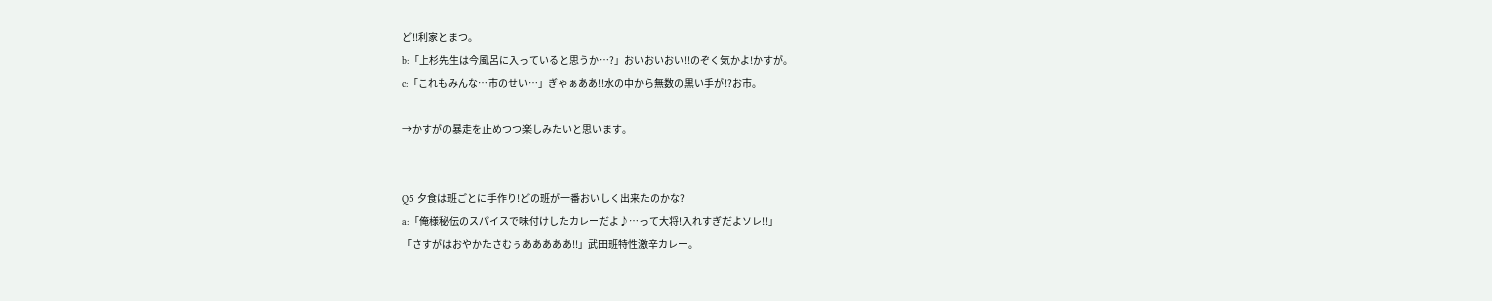ど!!利家とまつ。
b:「上杉先生は今風呂に入っていると思うか…?」おいおいおい!!のぞく気かよ!かすが。
c:「これもみんな…市のせい…」ぎゃぁああ!!水の中から無数の黒い手が!?お市。

→かすがの暴走を止めつつ楽しみたいと思います。


Q5 夕食は班ごとに手作り!どの班が一番おいしく出来たのかな?
a:「俺様秘伝のスパイスで味付けしたカレーだよ♪…って大将!入れすぎだよソレ!!」
「さすがはおやかたさむぅあああああ!!」武田班特性激辛カレー。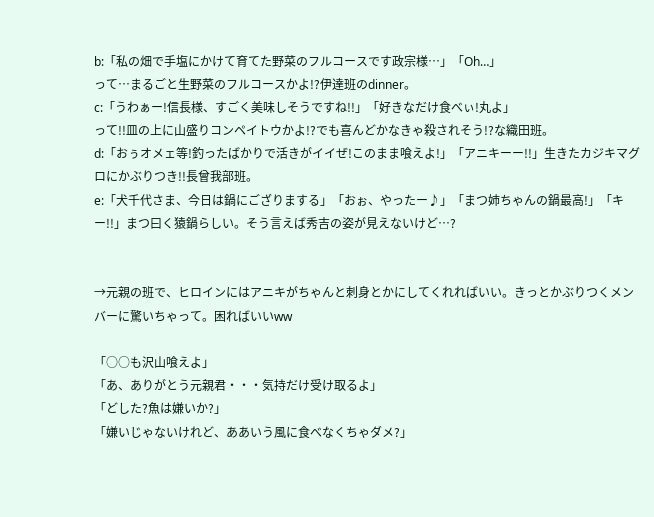b:「私の畑で手塩にかけて育てた野菜のフルコースです政宗様…」「Oh…」
って…まるごと生野菜のフルコースかよ!?伊達班のdinner。
c:「うわぁー!信長様、すごく美味しそうですね!!」「好きなだけ食べぃ!丸よ」
って!!皿の上に山盛りコンペイトウかよ!?でも喜んどかなきゃ殺されそう!?な織田班。
d:「おぅオメェ等!釣ったばかりで活きがイイぜ!このまま喰えよ!」「アニキーー!!」生きたカジキマグロにかぶりつき!!長曾我部班。
e:「犬千代さま、今日は鍋にござりまする」「おぉ、やったー♪」「まつ姉ちゃんの鍋最高!」「キー!!」まつ曰く猿鍋らしい。そう言えば秀吉の姿が見えないけど…?


→元親の班で、ヒロインにはアニキがちゃんと刺身とかにしてくれればいい。きっとかぶりつくメンバーに驚いちゃって。困ればいいww

「○○も沢山喰えよ」
「あ、ありがとう元親君・・・気持だけ受け取るよ」
「どした?魚は嫌いか?」
「嫌いじゃないけれど、ああいう風に食べなくちゃダメ?」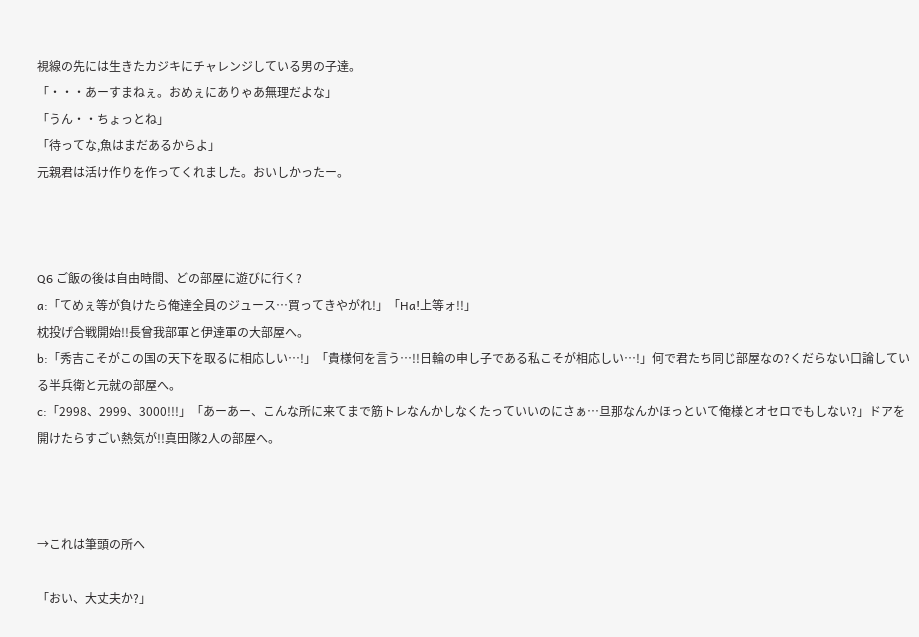視線の先には生きたカジキにチャレンジしている男の子達。
「・・・あーすまねぇ。おめぇにありゃあ無理だよな」
「うん・・ちょっとね」
「待ってな,魚はまだあるからよ」
元親君は活け作りを作ってくれました。おいしかったー。



Q6 ご飯の後は自由時間、どの部屋に遊びに行く?
a:「てめぇ等が負けたら俺達全員のジュース…買ってきやがれ!」「Ha!上等ォ!!」
枕投げ合戦開始!!長曾我部軍と伊達軍の大部屋へ。
b:「秀吉こそがこの国の天下を取るに相応しい…!」「貴様何を言う…!!日輪の申し子である私こそが相応しい…!」何で君たち同じ部屋なの?くだらない口論している半兵衛と元就の部屋へ。
c:「2998、2999、3000!!!」「あーあー、こんな所に来てまで筋トレなんかしなくたっていいのにさぁ…旦那なんかほっといて俺様とオセロでもしない?」ドアを開けたらすごい熱気が!!真田隊2人の部屋へ。



→これは筆頭の所へ

「おい、大丈夫か?」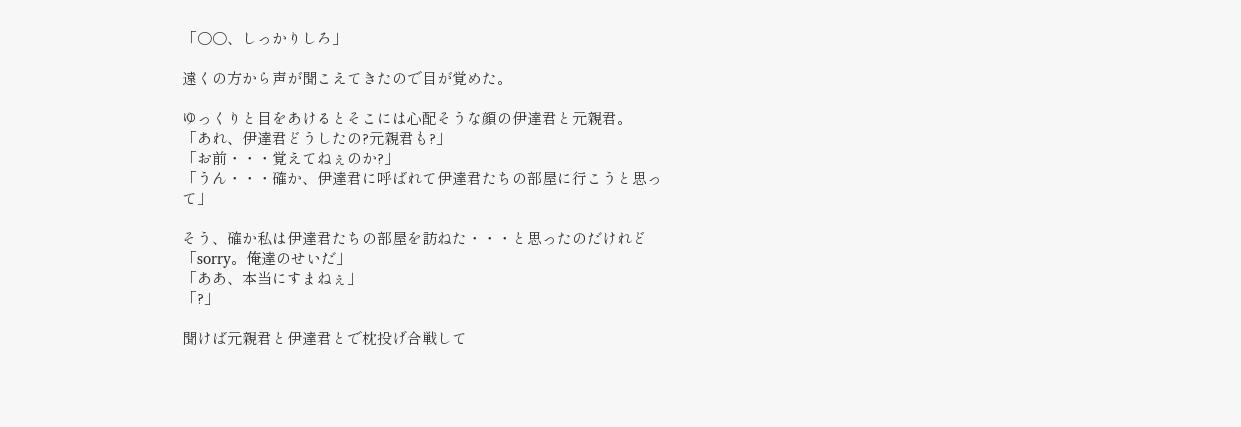「○○、しっかりしろ」

遠くの方から声が聞こえてきたので目が覚めた。

ゆっくりと目をあけるとそこには心配そうな顔の伊達君と元親君。
「あれ、伊達君どうしたの?元親君も?」
「お前・・・覚えてねぇのか?」
「うん・・・確か、伊達君に呼ばれて伊達君たちの部屋に行こうと思って」

そう、確か私は伊達君たちの部屋を訪ねた・・・と思ったのだけれど
「sorry。俺達のせいだ」
「ああ、本当にすまねぇ」
「?」

聞けば元親君と伊達君とで枕投げ合戦して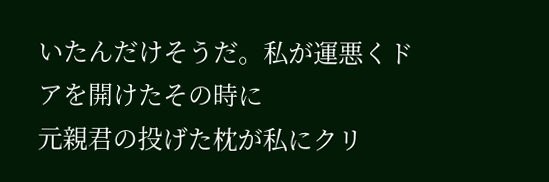いたんだけそうだ。私が運悪くドアを開けたその時に
元親君の投げた枕が私にクリ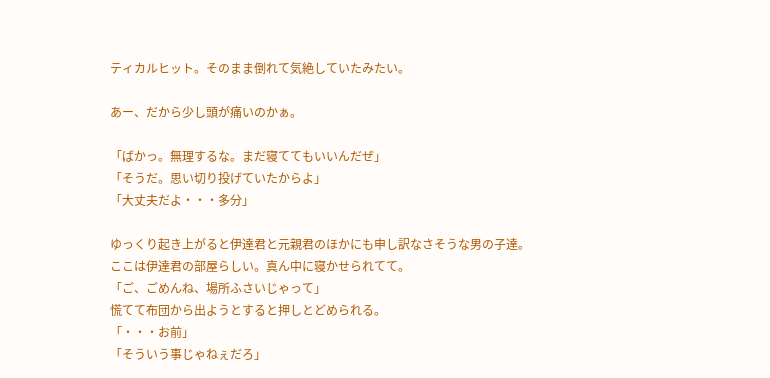ティカルヒット。そのまま倒れて気絶していたみたい。

あー、だから少し頭が痛いのかぁ。

「ばかっ。無理するな。まだ寝ててもいいんだぜ」
「そうだ。思い切り投げていたからよ」
「大丈夫だよ・・・多分」

ゆっくり起き上がると伊達君と元親君のほかにも申し訳なさそうな男の子達。
ここは伊達君の部屋らしい。真ん中に寝かせられてて。
「ご、ごめんね、場所ふさいじゃって」
慌てて布団から出ようとすると押しとどめられる。
「・・・お前」
「そういう事じゃねぇだろ」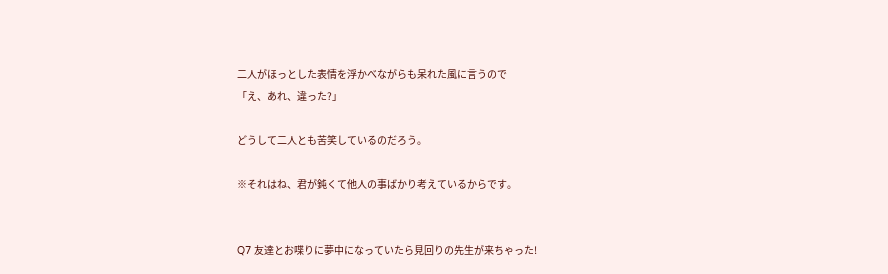二人がほっとした表情を浮かべながらも呆れた風に言うので
「え、あれ、違った?」

どうして二人とも苦笑しているのだろう。

※それはね、君が鈍くて他人の事ばかり考えているからです。


Q7 友達とお喋りに夢中になっていたら見回りの先生が来ちゃった!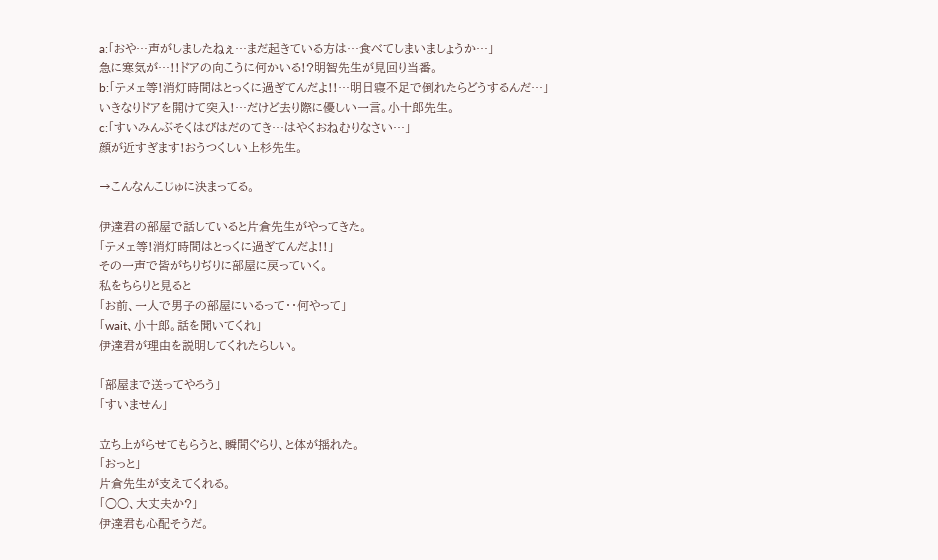a:「おや…声がしましたねぇ…まだ起きている方は…食べてしまいましょうか…」
急に寒気が…!!ドアの向こうに何かいる!?明智先生が見回り当番。
b:「テメェ等!消灯時間はとっくに過ぎてんだよ!!…明日寝不足で倒れたらどうするんだ…」
いきなりドアを開けて突入!…だけど去り際に優しい一言。小十郎先生。
c:「すいみんぶそくはびはだのてき…はやくおねむりなさい…」
顔が近すぎます!おうつくしい上杉先生。

→こんなんこじゅに決まってる。

伊達君の部屋で話していると片倉先生がやってきた。
「テメェ等!消灯時間はとっくに過ぎてんだよ!!」
その一声で皆がちりぢりに部屋に戻っていく。
私をちらりと見ると
「お前、一人で男子の部屋にいるって・・何やって」
「wait、小十郎。話を聞いてくれ」
伊達君が理由を説明してくれたらしい。

「部屋まで送ってやろう」
「すいません」

立ち上がらせてもらうと、瞬間ぐらり、と体が揺れた。
「おっと」
片倉先生が支えてくれる。
「○○、大丈夫か?」
伊達君も心配そうだ。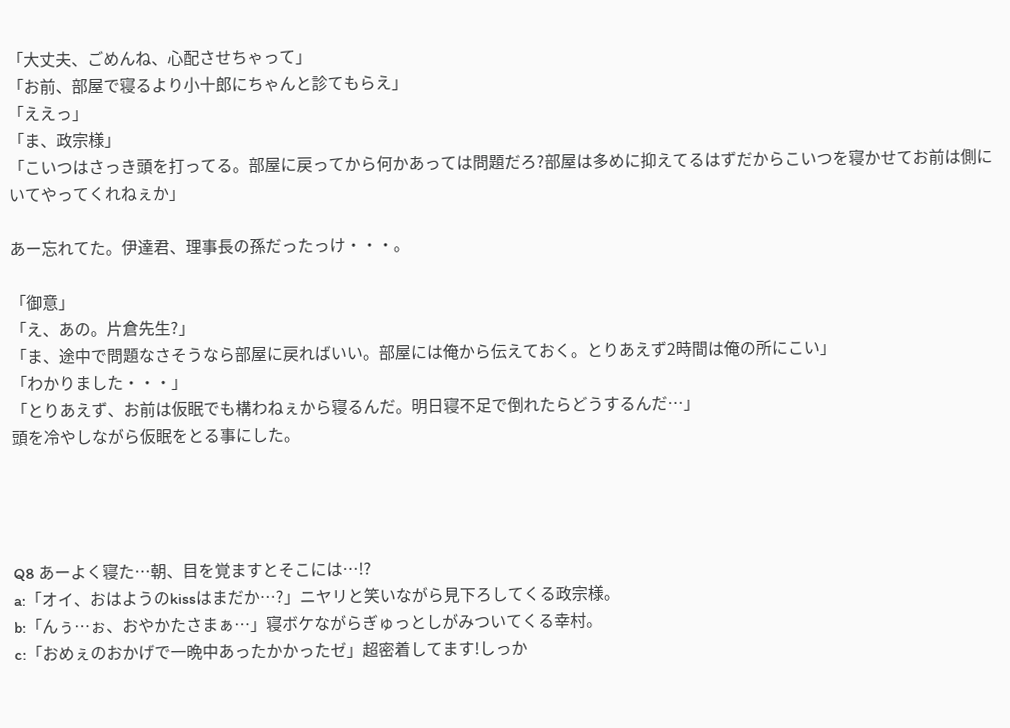「大丈夫、ごめんね、心配させちゃって」
「お前、部屋で寝るより小十郎にちゃんと診てもらえ」
「ええっ」
「ま、政宗様」
「こいつはさっき頭を打ってる。部屋に戻ってから何かあっては問題だろ?部屋は多めに抑えてるはずだからこいつを寝かせてお前は側にいてやってくれねぇか」

あー忘れてた。伊達君、理事長の孫だったっけ・・・。

「御意」
「え、あの。片倉先生?」
「ま、途中で問題なさそうなら部屋に戻ればいい。部屋には俺から伝えておく。とりあえず2時間は俺の所にこい」
「わかりました・・・」
「とりあえず、お前は仮眠でも構わねぇから寝るんだ。明日寝不足で倒れたらどうするんだ…」
頭を冷やしながら仮眠をとる事にした。




Q8 あーよく寝た…朝、目を覚ますとそこには…!?
a:「オイ、おはようのkissはまだか…?」ニヤリと笑いながら見下ろしてくる政宗様。
b:「んぅ…ぉ、おやかたさまぁ…」寝ボケながらぎゅっとしがみついてくる幸村。
c:「おめぇのおかげで一晩中あったかかったゼ」超密着してます!しっか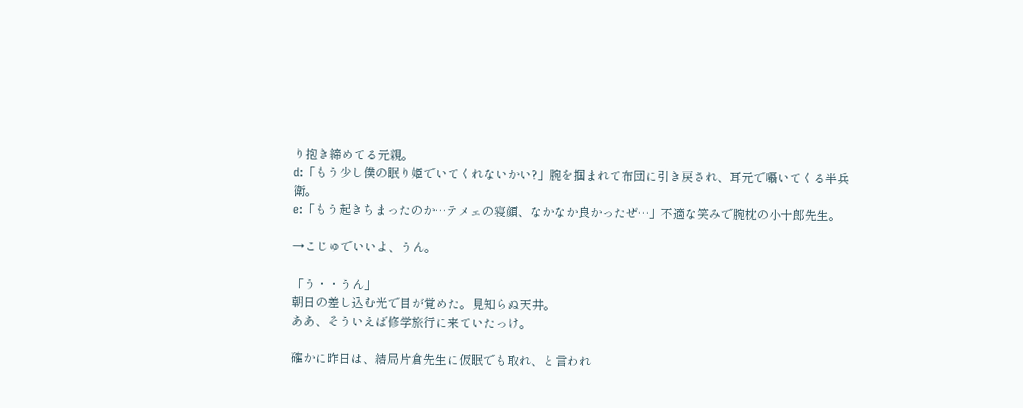り抱き締めてる元親。
d:「もう少し僕の眠り姫でいてくれないかい?」腕を掴まれて布団に引き戻され、耳元で囁いてくる半兵衛。
e:「もう起きちまったのか…テメェの寝顔、なかなか良かったぜ…」不適な笑みで腕枕の小十郎先生。

→こじゅでいいよ、うん。

「う・・うん」
朝日の差し込む光で目が覚めた。見知らぬ天井。
ああ、そういえば修学旅行に来ていたっけ。

確かに昨日は、結局片倉先生に仮眠でも取れ、と言われ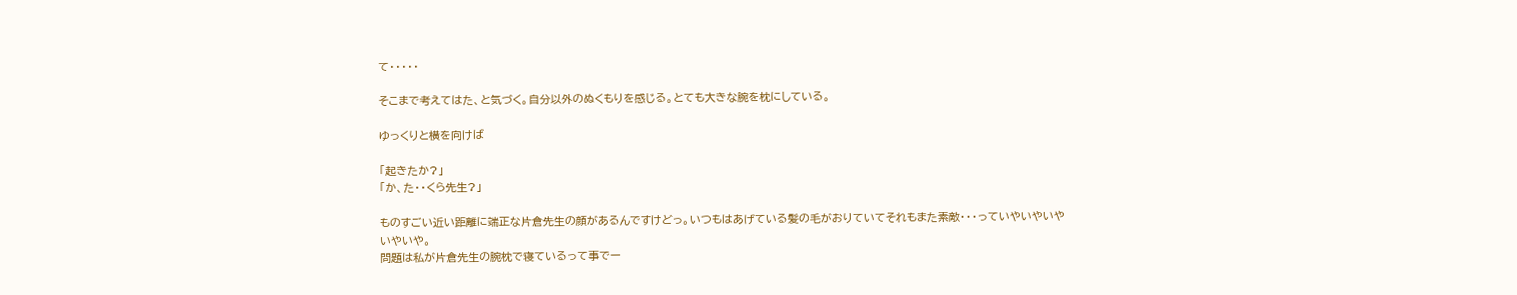て・・・・・

そこまで考えてはた、と気づく。自分以外のぬくもりを感じる。とても大きな腕を枕にしている。

ゆっくりと横を向けば

「起きたか?」
「か、た・・くら先生?」

ものすごい近い距離に端正な片倉先生の顔があるんですけどっ。いつもはあげている髪の毛がおりていてそれもまた素敵・・・っていやいやいやいやいや。
問題は私が片倉先生の腕枕で寝ているって事でー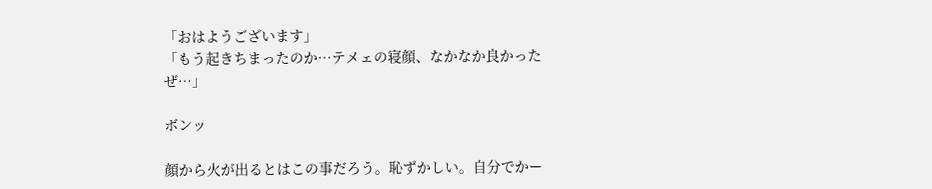「おはようございます」
「もう起きちまったのか…テメェの寝顔、なかなか良かったぜ…」

ボンッ

顔から火が出るとはこの事だろう。恥ずかしい。自分でかー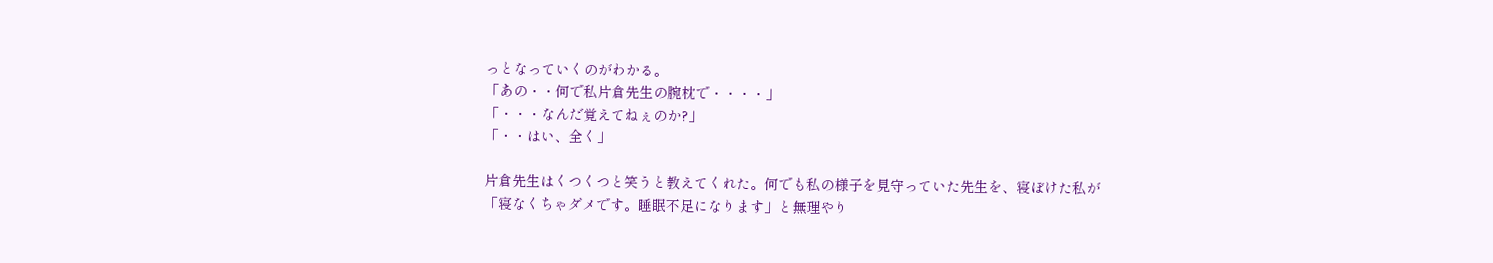っとなっていくのがわかる。
「あの・・何で私片倉先生の腕枕で・・・・」
「・・・なんだ覚えてねぇのか?」
「・・はい、全く」

片倉先生はくつくつと笑うと教えてくれた。何でも私の様子を見守っていた先生を、寝ぼけた私が
「寝なくちゃダメです。睡眠不足になります」と無理やり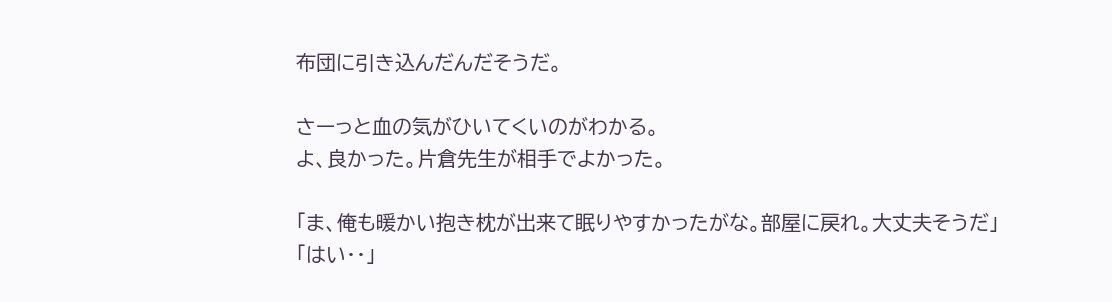布団に引き込んだんだそうだ。

さーっと血の気がひいてくいのがわかる。
よ、良かった。片倉先生が相手でよかった。

「ま、俺も暖かい抱き枕が出来て眠りやすかったがな。部屋に戻れ。大丈夫そうだ」
「はい・・」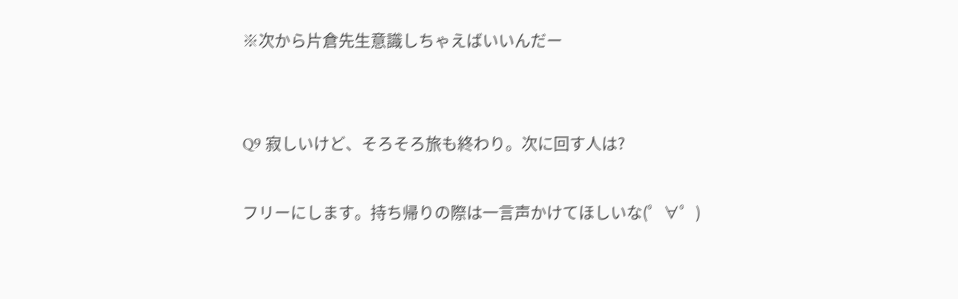※次から片倉先生意識しちゃえばいいんだー


Q9 寂しいけど、そろそろ旅も終わり。次に回す人は?

フリーにします。持ち帰りの際は一言声かけてほしいな(゜∀゜)